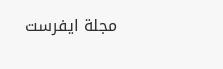مجلة ايفرست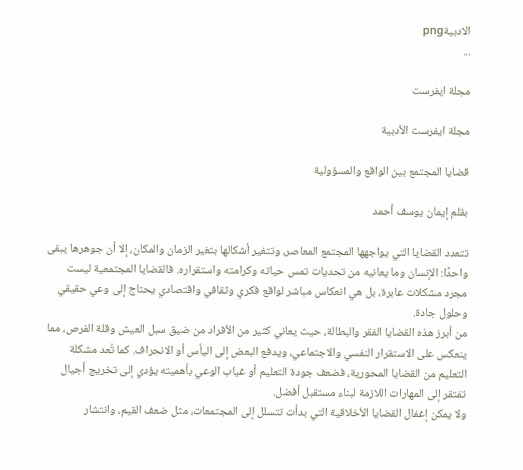الادبيةpng
...

مجلة ايفرست

مجلة ايفرست الأدبية

قضايا المجتمع بين الواقع والمسؤولية

بقلم إيمان يوسف أحمد

تتعدد القضايا التي يواجهها المجتمع المعاصر، وتتغير أشكالها بتغير الزمان والمكان، إلا أن جوهرها يبقى واحدًا: الإنسان وما يعانيه من تحديات تمس حياته وكرامته واستقراره. فالقضايا المجتمعية ليست مجرد مشكلات عابرة، بل هي انعكاس مباشر لواقع فكري وثقافي واقتصادي يحتاج إلى وعي حقيقي وحلول جادة.
من أبرز هذه القضايا الفقر والبطالة، حيث يعاني كثير من الأفراد من ضيق سبل العيش وقلة الفرص، مما ينعكس على الاستقرار النفسي والاجتماعي، ويدفع البعض إلى اليأس أو الانحراف. كما تُعد مشكلة التعليم من القضايا المحورية، فضعف جودة التعليم أو غياب الوعي بأهميته يؤدي إلى تخريج أجيال تفتقر إلى المهارات اللازمة لبناء مستقبل أفضل.
ولا يمكن إغفال القضايا الأخلاقية التي بدأت تتسلل إلى المجتمعات، مثل ضعف القيم، وانتشار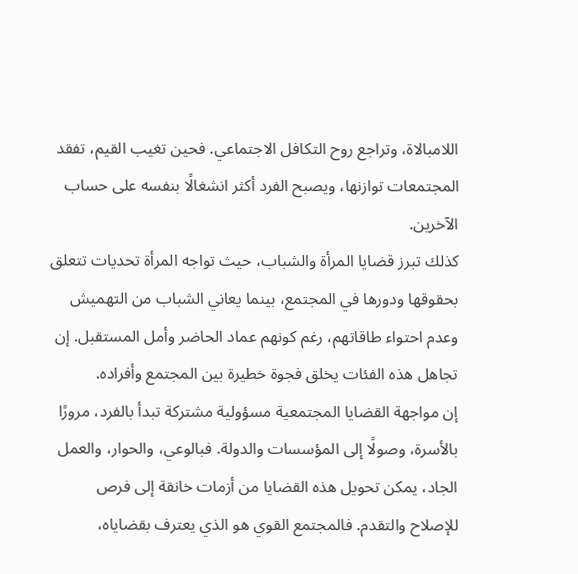اللامبالاة، وتراجع روح التكافل الاجتماعي. فحين تغيب القيم، تفقد المجتمعات توازنها، ويصبح الفرد أكثر انشغالًا بنفسه على حساب الآخرين.
كذلك تبرز قضايا المرأة والشباب، حيث تواجه المرأة تحديات تتعلق بحقوقها ودورها في المجتمع، بينما يعاني الشباب من التهميش وعدم احتواء طاقاتهم، رغم كونهم عماد الحاضر وأمل المستقبل. إن تجاهل هذه الفئات يخلق فجوة خطيرة بين المجتمع وأفراده.
إن مواجهة القضايا المجتمعية مسؤولية مشتركة تبدأ بالفرد، مرورًا بالأسرة، وصولًا إلى المؤسسات والدولة. فبالوعي، والحوار، والعمل الجاد، يمكن تحويل هذه القضايا من أزمات خانقة إلى فرص للإصلاح والتقدم. فالمجتمع القوي هو الذي يعترف بقضاياه،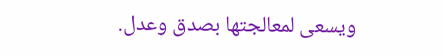ويسعى لمعالجتها بصدق وعدل.